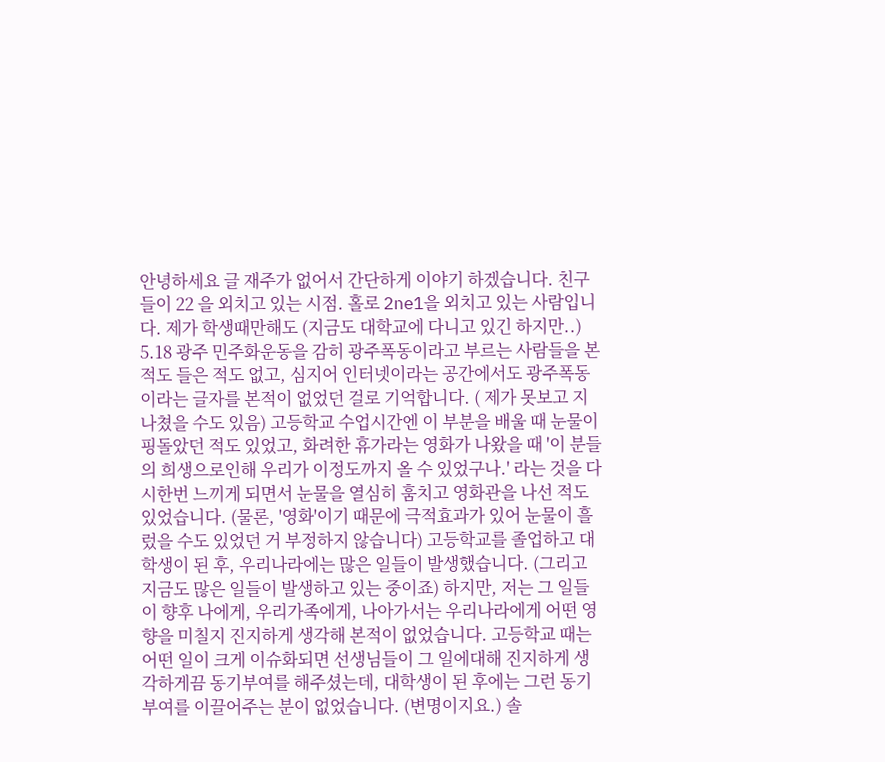안녕하세요 글 재주가 없어서 간단하게 이야기 하겠습니다. 친구들이 22 을 외치고 있는 시점. 홀로 2ne1을 외치고 있는 사람입니다. 제가 학생때만해도 (지금도 대학교에 다니고 있긴 하지만..) 5.18 광주 민주화운동을 감히 광주폭동이라고 부르는 사람들을 본 적도 들은 적도 없고, 심지어 인터넷이라는 공간에서도 광주폭동이라는 글자를 본적이 없었던 걸로 기억합니다. ( 제가 못보고 지나쳤을 수도 있음) 고등학교 수업시간엔 이 부분을 배울 때 눈물이 핑돌았던 적도 있었고, 화려한 휴가라는 영화가 나왔을 때 '이 분들의 희생으로인해 우리가 이정도까지 올 수 있었구나.' 라는 것을 다시한번 느끼게 되면서 눈물을 열심히 훔치고 영화관을 나선 적도 있었습니다. (물론, '영화'이기 때문에 극적효과가 있어 눈물이 흘렀을 수도 있었던 거 부정하지 않습니다) 고등학교를 졸업하고 대학생이 된 후, 우리나라에는 많은 일들이 발생했습니다. (그리고 지금도 많은 일들이 발생하고 있는 중이죠) 하지만, 저는 그 일들이 향후 나에게, 우리가족에게, 나아가서는 우리나라에게 어떤 영향을 미칠지 진지하게 생각해 본적이 없었습니다. 고등학교 때는 어떤 일이 크게 이슈화되면 선생님들이 그 일에대해 진지하게 생각하게끔 동기부여를 해주셨는데, 대학생이 된 후에는 그런 동기부여를 이끌어주는 분이 없었습니다. (변명이지요.) 솔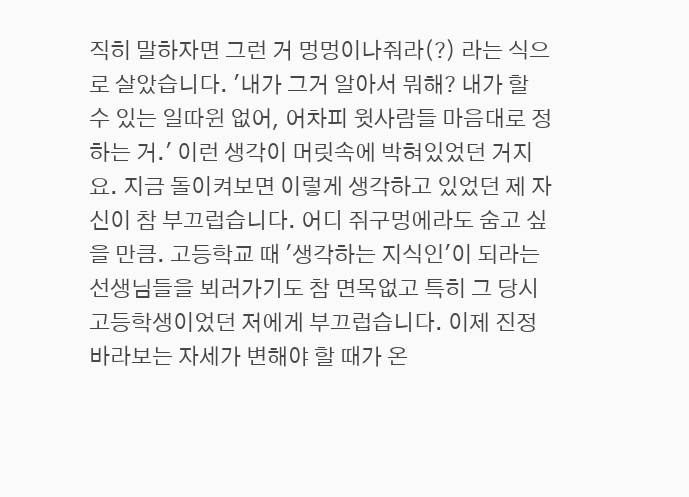직히 말하자면 그런 거 멍멍이나줘라(?) 라는 식으로 살았습니다. '내가 그거 알아서 뭐해? 내가 할 수 있는 일따윈 없어, 어차피 윗사람들 마음대로 정하는 거.' 이런 생각이 머릿속에 박혀있었던 거지요. 지금 돌이켜보면 이렇게 생각하고 있었던 제 자신이 참 부끄럽습니다. 어디 쥐구멍에라도 숨고 싶을 만큼. 고등학교 때 '생각하는 지식인'이 되라는 선생님들을 뵈러가기도 참 면목없고 특히 그 당시 고등학생이었던 저에게 부끄럽습니다. 이제 진정 바라보는 자세가 변해야 할 때가 온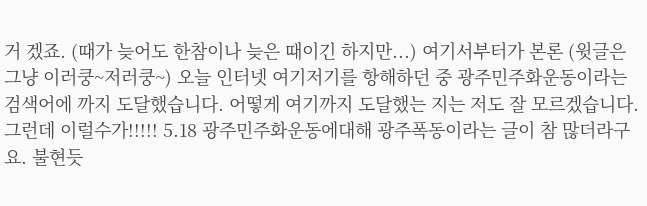거 겠죠. (때가 늦어도 한참이나 늦은 때이긴 하지만...) 여기서부터가 본론 (윗글은 그냥 이러쿵~저러쿵~) 오늘 인터넷 여기저기를 항해하던 중 광주민주화운동이라는 검색어에 까지 도달했습니다. 어떻게 여기까지 도달했는 지는 저도 잘 모르겠습니다. 그런데 이럴수가!!!!! 5.18 광주민주화운동에대해 광주폭동이라는 글이 참 많더라구요. 불현듯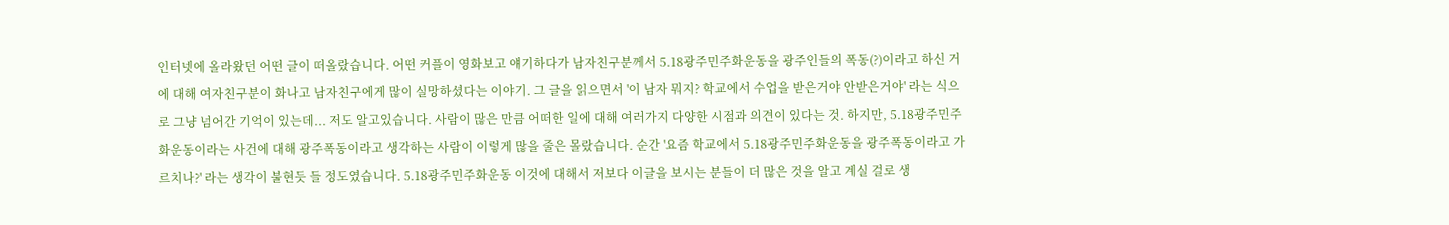인터넷에 올라왔던 어떤 글이 떠올랐습니다. 어떤 커플이 영화보고 얘기하다가 남자친구분께서 5.18광주민주화운동을 광주인들의 폭동(?)이라고 하신 거에 대해 여자친구분이 화나고 남자친구에게 많이 실망하셨다는 이야기. 그 글을 읽으면서 '이 남자 뭐지? 학교에서 수업을 받은거야 안받은거야' 라는 식으로 그냥 넘어간 기억이 있는데... 저도 알고있습니다. 사람이 많은 만큼 어떠한 일에 대해 여러가지 다양한 시점과 의견이 있다는 것. 하지만, 5.18광주민주화운동이라는 사건에 대해 광주폭동이라고 생각하는 사람이 이렇게 많을 줄은 몰랐습니다. 순간 '요즘 학교에서 5.18광주민주화운동을 광주폭동이라고 가르치나?' 라는 생각이 불현듯 들 정도였습니다. 5.18광주민주화운동 이것에 대해서 저보다 이글을 보시는 분들이 더 많은 것을 알고 계실 걸로 생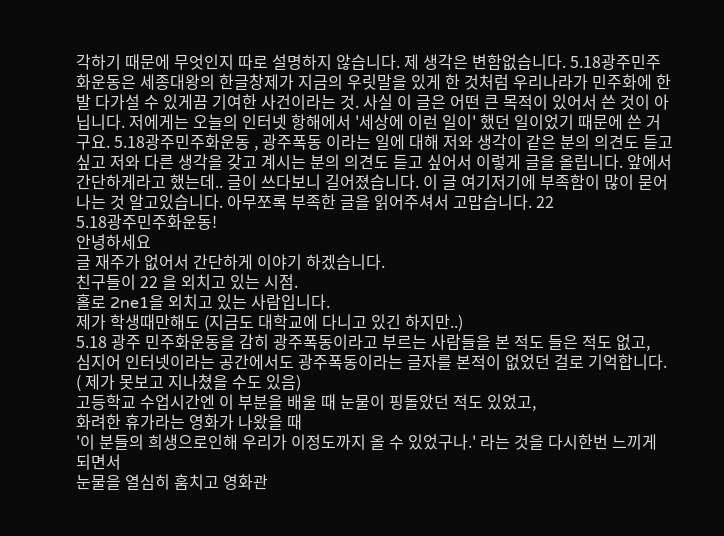각하기 때문에 무엇인지 따로 설명하지 않습니다. 제 생각은 변함없습니다. 5.18광주민주화운동은 세종대왕의 한글창제가 지금의 우릿말을 있게 한 것처럼 우리나라가 민주화에 한발 다가설 수 있게끔 기여한 사건이라는 것. 사실 이 글은 어떤 큰 목적이 있어서 쓴 것이 아닙니다. 저에게는 오늘의 인터넷 항해에서 '세상에 이런 일이' 했던 일이었기 때문에 쓴 거구요. 5.18광주민주화운동 , 광주폭동 이라는 일에 대해 저와 생각이 같은 분의 의견도 듣고싶고 저와 다른 생각을 갖고 계시는 분의 의견도 듣고 싶어서 이렇게 글을 올립니다. 앞에서 간단하게라고 했는데.. 글이 쓰다보니 길어졌습니다. 이 글 여기저기에 부족함이 많이 묻어나는 것 알고있습니다. 아무쪼록 부족한 글을 읽어주셔서 고맙습니다. 22
5.18광주민주화운동!
안녕하세요
글 재주가 없어서 간단하게 이야기 하겠습니다.
친구들이 22 을 외치고 있는 시점.
홀로 2ne1을 외치고 있는 사람입니다.
제가 학생때만해도 (지금도 대학교에 다니고 있긴 하지만..)
5.18 광주 민주화운동을 감히 광주폭동이라고 부르는 사람들을 본 적도 들은 적도 없고,
심지어 인터넷이라는 공간에서도 광주폭동이라는 글자를 본적이 없었던 걸로 기억합니다.
( 제가 못보고 지나쳤을 수도 있음)
고등학교 수업시간엔 이 부분을 배울 때 눈물이 핑돌았던 적도 있었고,
화려한 휴가라는 영화가 나왔을 때
'이 분들의 희생으로인해 우리가 이정도까지 올 수 있었구나.' 라는 것을 다시한번 느끼게 되면서
눈물을 열심히 훔치고 영화관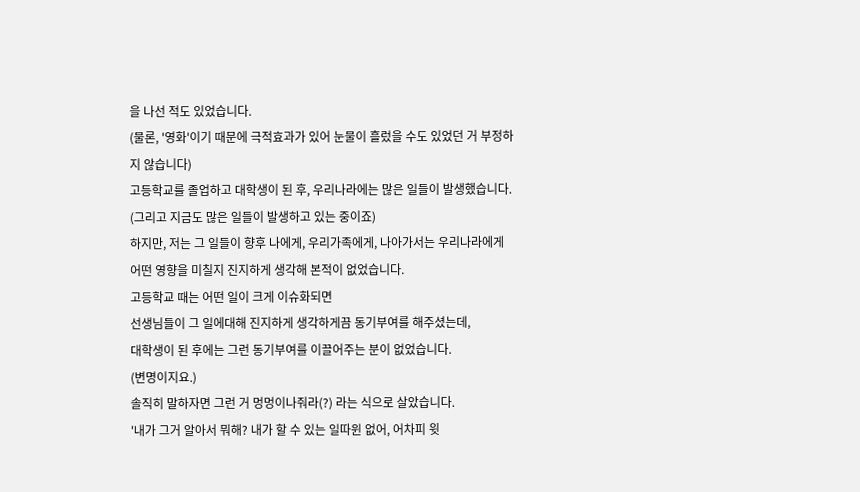을 나선 적도 있었습니다.
(물론, '영화'이기 때문에 극적효과가 있어 눈물이 흘렀을 수도 있었던 거 부정하지 않습니다)
고등학교를 졸업하고 대학생이 된 후, 우리나라에는 많은 일들이 발생했습니다.
(그리고 지금도 많은 일들이 발생하고 있는 중이죠)
하지만, 저는 그 일들이 향후 나에게, 우리가족에게, 나아가서는 우리나라에게 어떤 영향을 미칠지 진지하게 생각해 본적이 없었습니다.
고등학교 때는 어떤 일이 크게 이슈화되면
선생님들이 그 일에대해 진지하게 생각하게끔 동기부여를 해주셨는데,
대학생이 된 후에는 그런 동기부여를 이끌어주는 분이 없었습니다.
(변명이지요.)
솔직히 말하자면 그런 거 멍멍이나줘라(?) 라는 식으로 살았습니다.
'내가 그거 알아서 뭐해? 내가 할 수 있는 일따윈 없어, 어차피 윗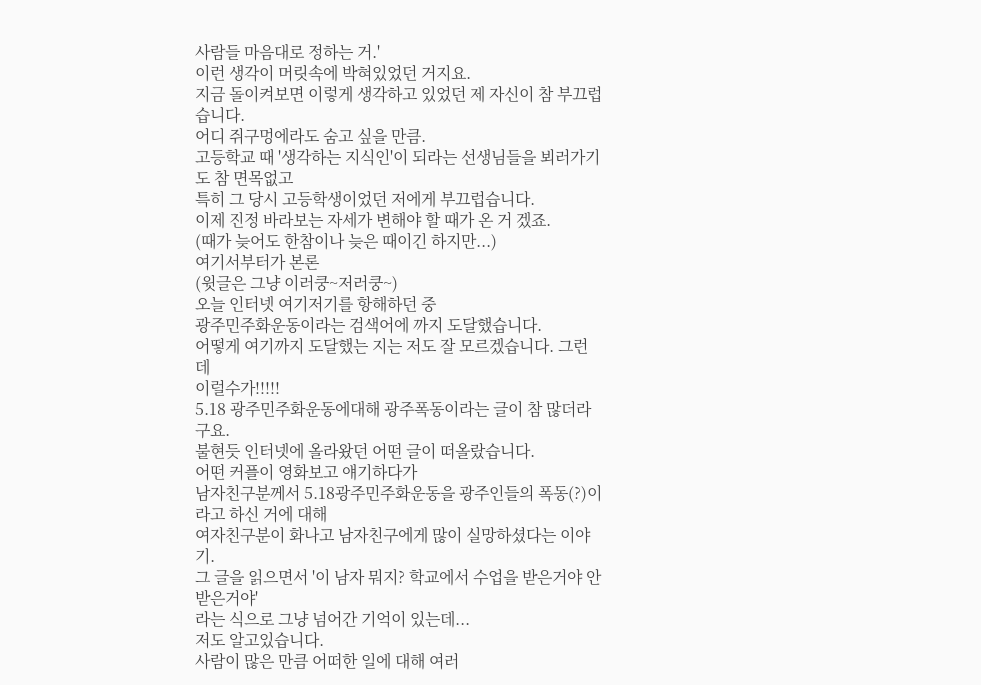사람들 마음대로 정하는 거.'
이런 생각이 머릿속에 박혀있었던 거지요.
지금 돌이켜보면 이렇게 생각하고 있었던 제 자신이 참 부끄럽습니다.
어디 쥐구멍에라도 숨고 싶을 만큼.
고등학교 때 '생각하는 지식인'이 되라는 선생님들을 뵈러가기도 참 면목없고
특히 그 당시 고등학생이었던 저에게 부끄럽습니다.
이제 진정 바라보는 자세가 변해야 할 때가 온 거 겠죠.
(때가 늦어도 한참이나 늦은 때이긴 하지만...)
여기서부터가 본론
(윗글은 그냥 이러쿵~저러쿵~)
오늘 인터넷 여기저기를 항해하던 중
광주민주화운동이라는 검색어에 까지 도달했습니다.
어떻게 여기까지 도달했는 지는 저도 잘 모르겠습니다. 그런데
이럴수가!!!!!
5.18 광주민주화운동에대해 광주폭동이라는 글이 참 많더라구요.
불현듯 인터넷에 올라왔던 어떤 글이 떠올랐습니다.
어떤 커플이 영화보고 얘기하다가
남자친구분께서 5.18광주민주화운동을 광주인들의 폭동(?)이라고 하신 거에 대해
여자친구분이 화나고 남자친구에게 많이 실망하셨다는 이야기.
그 글을 읽으면서 '이 남자 뭐지? 학교에서 수업을 받은거야 안받은거야'
라는 식으로 그냥 넘어간 기억이 있는데...
저도 알고있습니다.
사람이 많은 만큼 어떠한 일에 대해 여러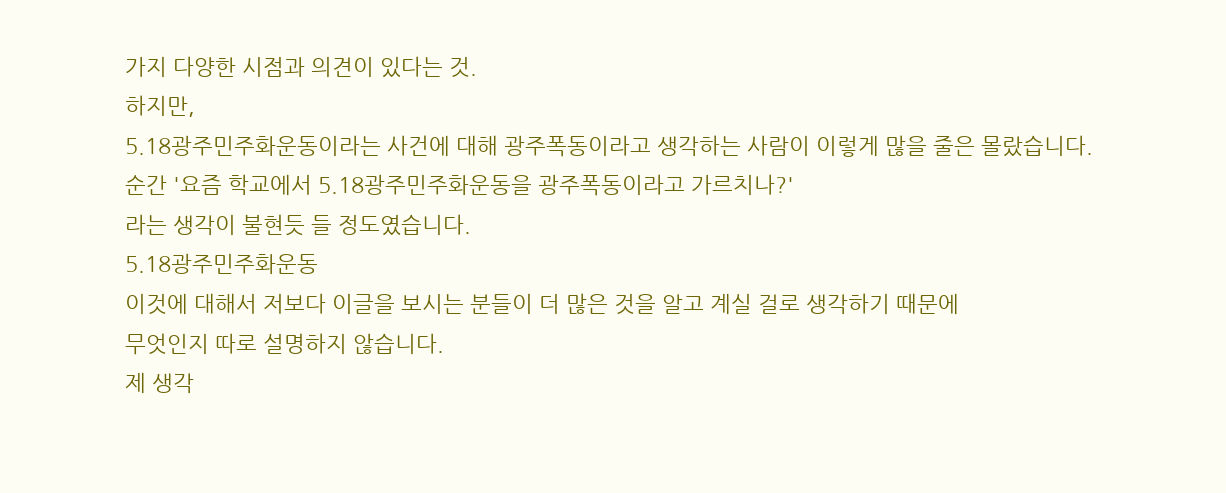가지 다양한 시점과 의견이 있다는 것.
하지만,
5.18광주민주화운동이라는 사건에 대해 광주폭동이라고 생각하는 사람이 이렇게 많을 줄은 몰랐습니다.
순간 '요즘 학교에서 5.18광주민주화운동을 광주폭동이라고 가르치나?'
라는 생각이 불현듯 들 정도였습니다.
5.18광주민주화운동
이것에 대해서 저보다 이글을 보시는 분들이 더 많은 것을 알고 계실 걸로 생각하기 때문에
무엇인지 따로 설명하지 않습니다.
제 생각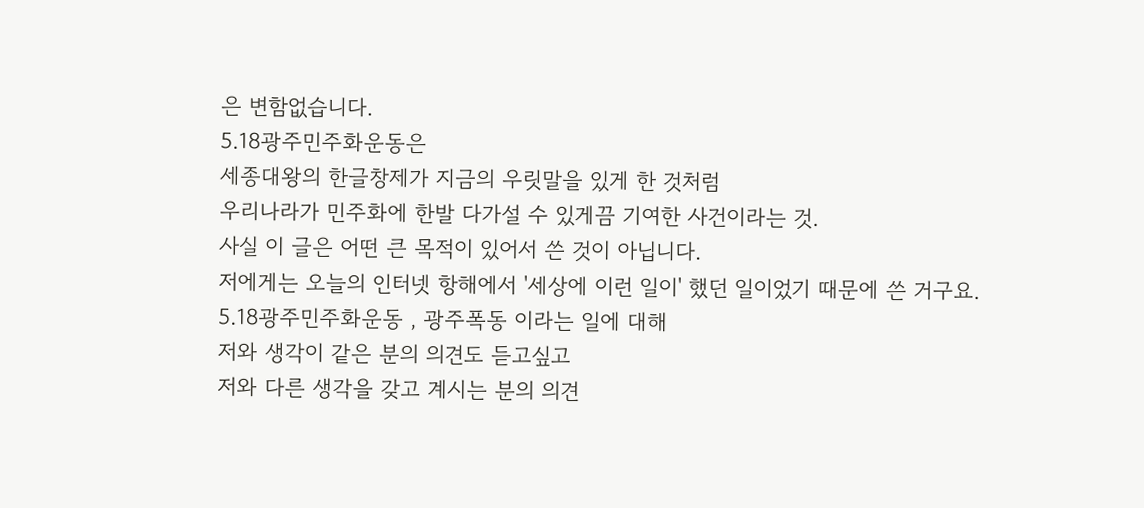은 변함없습니다.
5.18광주민주화운동은
세종대왕의 한글창제가 지금의 우릿말을 있게 한 것처럼
우리나라가 민주화에 한발 다가설 수 있게끔 기여한 사건이라는 것.
사실 이 글은 어떤 큰 목적이 있어서 쓴 것이 아닙니다.
저에게는 오늘의 인터넷 항해에서 '세상에 이런 일이' 했던 일이었기 때문에 쓴 거구요.
5.18광주민주화운동 , 광주폭동 이라는 일에 대해
저와 생각이 같은 분의 의견도 듣고싶고
저와 다른 생각을 갖고 계시는 분의 의견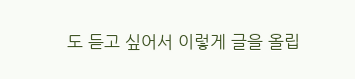도 듣고 싶어서 이렇게 글을 올립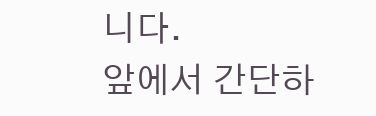니다.
앞에서 간단하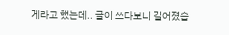게라고 했는데.. 글이 쓰다보니 길어졌습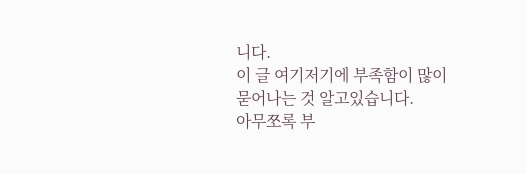니다.
이 글 여기저기에 부족함이 많이 묻어나는 것 알고있습니다.
아무쪼록 부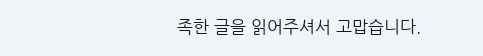족한 글을 읽어주셔서 고맙습니다.